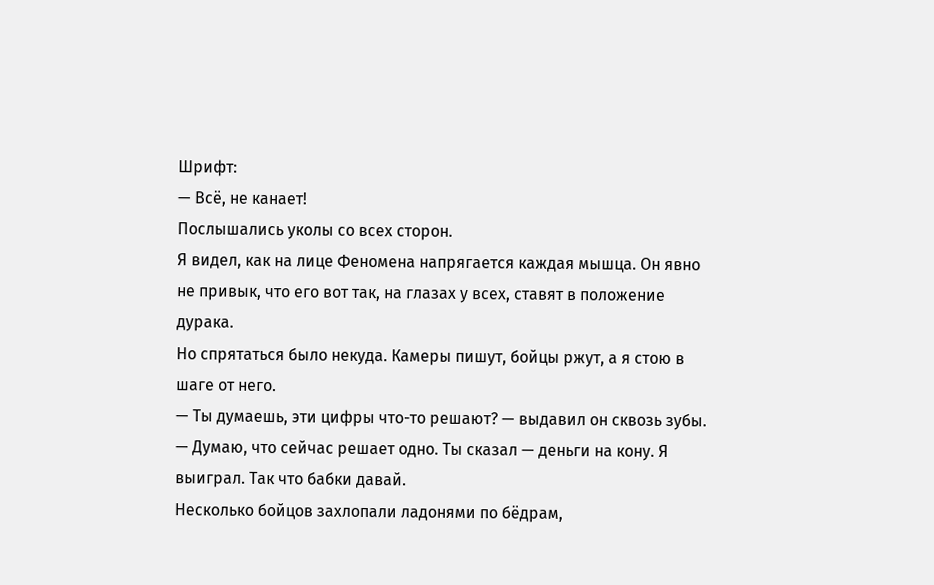Шрифт:
— Всё, не канает!
Послышались уколы со всех сторон.
Я видел, как на лице Феномена напрягается каждая мышца. Он явно не привык, что его вот так, на глазах у всех, ставят в положение дурака.
Но спрятаться было некуда. Камеры пишут, бойцы ржут, а я стою в шаге от него.
— Ты думаешь, эти цифры что-то решают? — выдавил он сквозь зубы.
— Думаю, что сейчас решает одно. Ты сказал — деньги на кону. Я выиграл. Так что бабки давай.
Несколько бойцов захлопали ладонями по бёдрам,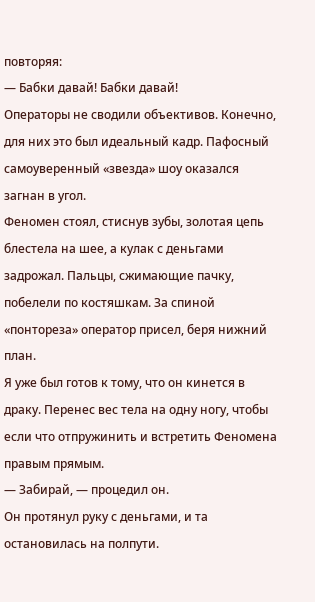повторяя:
— Бабки давай! Бабки давай!
Операторы не сводили объективов. Конечно, для них это был идеальный кадр. Пафосный самоуверенный «звезда» шоу оказался загнан в угол.
Феномен стоял, стиснув зубы, золотая цепь блестела на шее, а кулак с деньгами задрожал. Пальцы, сжимающие пачку, побелели по костяшкам. За спиной «понтореза» оператор присел, беря нижний план.
Я уже был готов к тому, что он кинется в драку. Перенес вес тела на одну ногу, чтобы если что отпружинить и встретить Феномена правым прямым.
— Забирай, — процедил он.
Он протянул руку с деньгами, и та остановилась на полпути.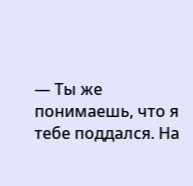— Ты же понимаешь, что я тебе поддался. На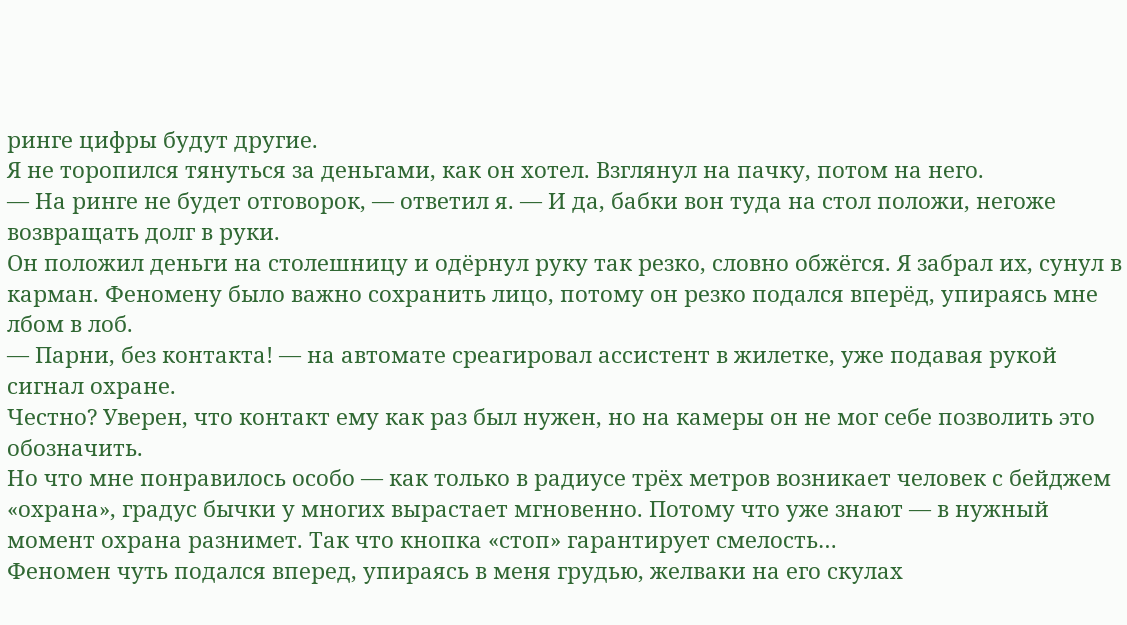ринге цифры будут другие.
Я не торопился тянуться за деньгами, как он хотел. Взглянул на пачку, потом на него.
— На ринге не будет отговорок, — ответил я. — И да, бабки вон туда на стол положи, негоже возвращать долг в руки.
Он положил деньги на столешницу и одёрнул руку так резко, словно обжёгся. Я забрал их, сунул в карман. Феномену было важно сохранить лицо, потому он резко подался вперёд, упираясь мне лбом в лоб.
— Парни, без контакта! — на автомате среагировал ассистент в жилетке, уже подавая рукой сигнал охране.
Честно? Уверен, что контакт ему как раз был нужен, но на камеры он не мог себе позволить это обозначить.
Но что мне понравилось особо — как только в радиусе трёх метров возникает человек с бейджем «охрана», градус бычки у многих вырастает мгновенно. Потому что уже знают — в нужный момент охрана разнимет. Так что кнопка «стоп» гарантирует смелость…
Феномен чуть подался вперед, упираясь в меня грудью, желваки на его скулах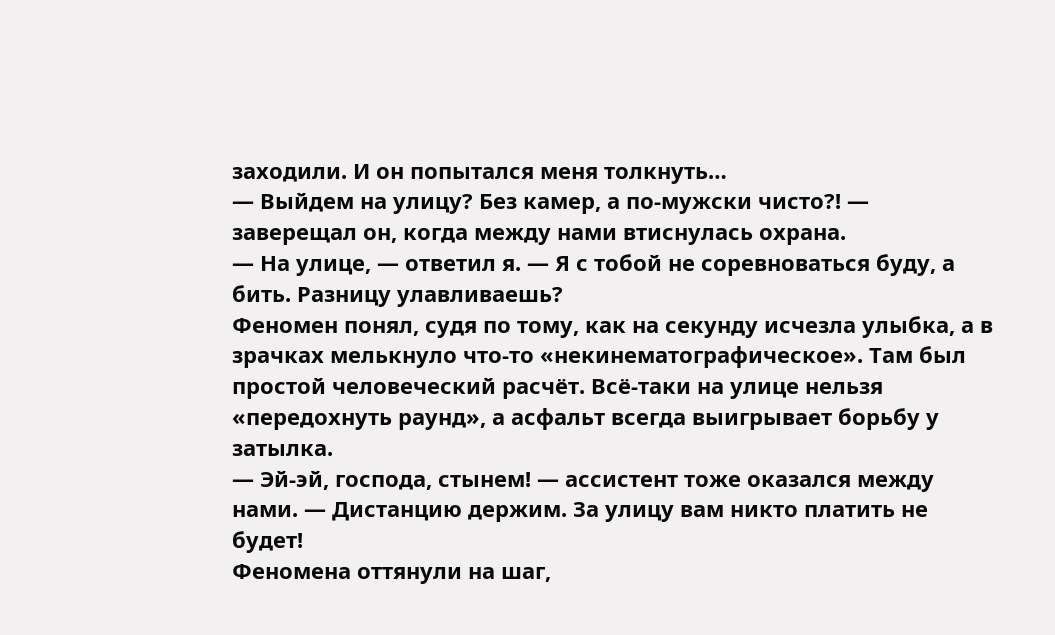заходили. И он попытался меня толкнуть…
— Выйдем на улицу? Без камер, а по-мужски чисто?! — заверещал он, когда между нами втиснулась охрана.
— На улице, — ответил я. — Я с тобой не соревноваться буду, а бить. Разницу улавливаешь?
Феномен понял, судя по тому, как на секунду исчезла улыбка, а в зрачках мелькнуло что-то «некинематографическое». Там был простой человеческий расчёт. Всё-таки на улице нельзя «передохнуть раунд», а асфальт всегда выигрывает борьбу у затылка.
— Эй-эй, господа, стынем! — ассистент тоже оказался между нами. — Дистанцию держим. За улицу вам никто платить не будет!
Феномена оттянули на шаг,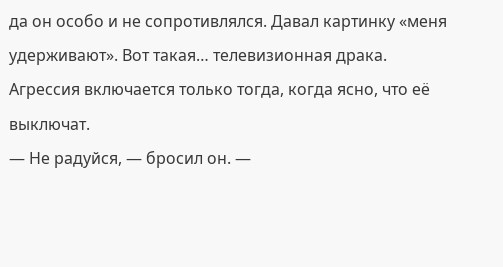да он особо и не сопротивлялся. Давал картинку «меня удерживают». Вот такая… телевизионная драка. Агрессия включается только тогда, когда ясно, что её выключат.
— Не радуйся, — бросил он. —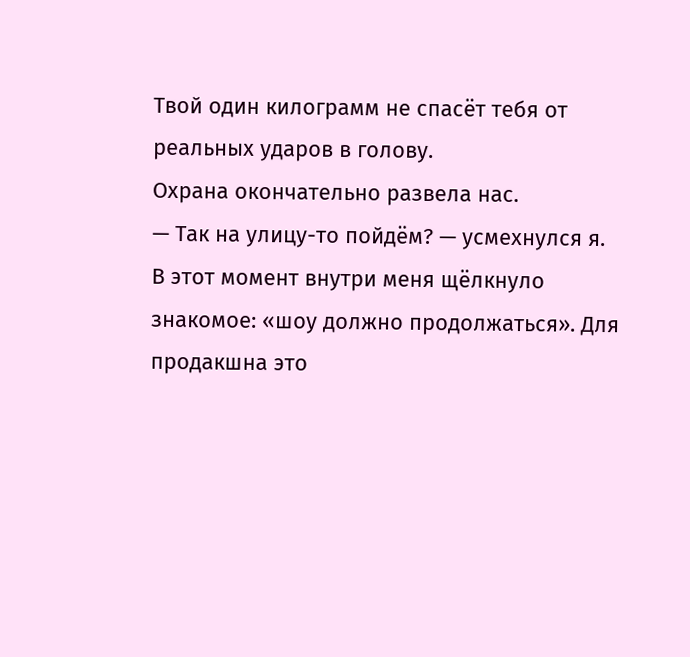Твой один килограмм не спасёт тебя от реальных ударов в голову.
Охрана окончательно развела нас.
— Так на улицу-то пойдём? — усмехнулся я.
В этот момент внутри меня щёлкнуло знакомое: «шоу должно продолжаться». Для продакшна это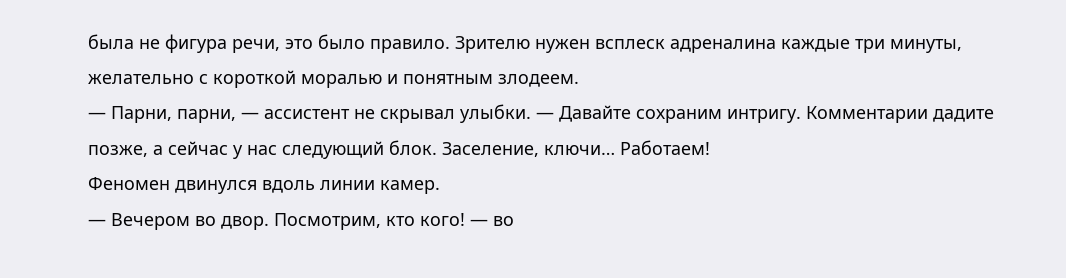была не фигура речи, это было правило. Зрителю нужен всплеск адреналина каждые три минуты, желательно с короткой моралью и понятным злодеем.
— Парни, парни, — ассистент не скрывал улыбки. — Давайте сохраним интригу. Комментарии дадите позже, а сейчас у нас следующий блок. Заселение, ключи… Работаем!
Феномен двинулся вдоль линии камер.
— Вечером во двор. Посмотрим, кто кого! — во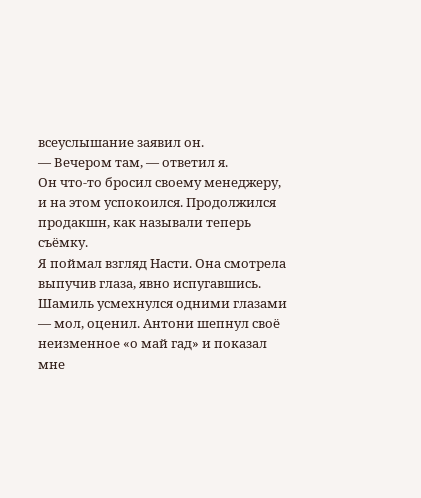всеуслышание заявил он.
— Вечером там, — ответил я.
Он что-то бросил своему менеджеру, и на этом успокоился. Продолжился продакшн, как называли теперь съёмку.
Я поймал взгляд Насти. Она смотрела выпучив глаза, явно испугавшись. Шамиль усмехнулся одними глазами — мол, оценил. Антони шепнул своё неизменное «о май гад» и показал мне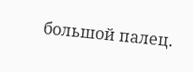большой палец.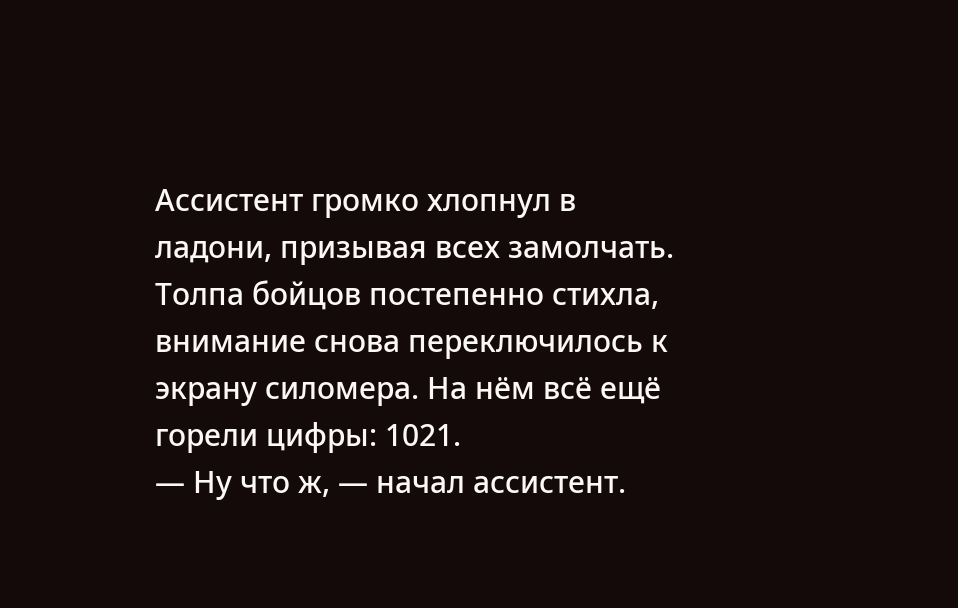Ассистент громко хлопнул в ладони, призывая всех замолчать. Толпа бойцов постепенно стихла, внимание снова переключилось к экрану силомера. На нём всё ещё горели цифры: 1021.
— Ну что ж, — начал ассистент.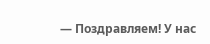— Поздравляем! У нас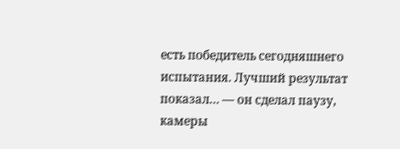есть победитель сегодняшнего испытания. Лучший результат показал… — он сделал паузу, камеры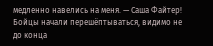медленно навелись на меня. — Саша Файтер!
Бойцы начали перешёптываться, видимо не до конца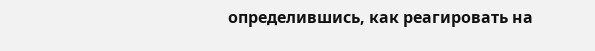определившись, как реагировать на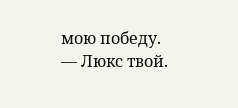мою победу.
— Люкс твой.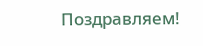Поздравляем!